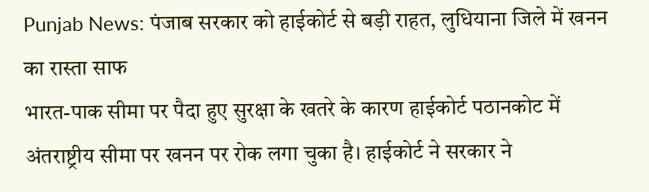Punjab News: पंजाब सरकार को हाईकोर्ट से बड़ी राहत, लुधियाना जिले में खनन का रास्ता साफ
भारत-पाक सीमा पर पैदा हुए सुरक्षा के खतरे के कारण हाईकोर्ट पठानकोट में अंतराष्ट्रीय सीमा पर खनन पर रोक लगा चुका है। हाईकोर्ट ने सरकार ने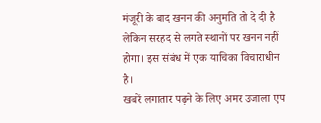मंजूरी के बाद खनन की अनुमति तो दे दी है लेकिन सरहद से लगते स्थानों पर खनन नहीं होगा। इस संबंध में एक याचिका विचाराधीन है।
खबरें लगातार पढ़ने के लिए अमर उजाला एप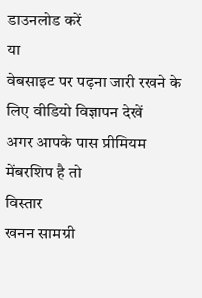डाउनलोड करें
या
वेबसाइट पर पढ़ना जारी रखने के लिए वीडियो विज्ञापन देखें
अगर आपके पास प्रीमियम मेंबरशिप है तो
विस्तार
खनन सामग्री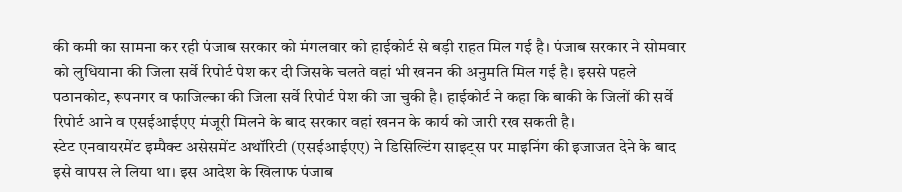की कमी का सामना कर रही पंजाब सरकार को मंगलवार को हाईकोर्ट से बड़ी राहत मिल गई है। पंजाब सरकार ने सोमवार को लुधियाना की जिला सर्वे रिपोर्ट पेश कर दी जिसके चलते वहां भी खनन की अनुमति मिल गई है। इससे पहले पठानकोट, रूपनगर व फाजिल्का की जिला सर्वे रिपोर्ट पेश की जा चुकी है। हाईकोर्ट ने कहा कि बाकी के जिलों की सर्वे रिपोर्ट आने व एसईआईएए मंजूरी मिलने के बाद सरकार वहां खनन के कार्य को जारी रख सकती है।
स्टेट एनवायरमेंट इम्पैक्ट असेसमेंट अथॉरिटी (एसईआईएए) ने डिसिल्टिंग साइट्स पर माइनिंग की इजाजत देने के बाद इसे वापस ले लिया था। इस आदेश के खिलाफ पंजाब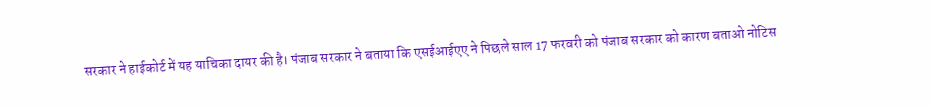सरकार ने हाईकोर्ट में यह याचिका दायर की है। पंजाब सरकार ने बताया कि एसईआईएए ने पिछले साल 17 फरवरी को पंजाब सरकार को कारण बताओ नोटिस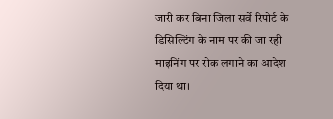जारी कर बिना जिला सर्वे रिपोर्ट के डिसिल्टिंग के नाम पर की जा रही माइनिंग पर रोक लगाने का आदेश दिया था।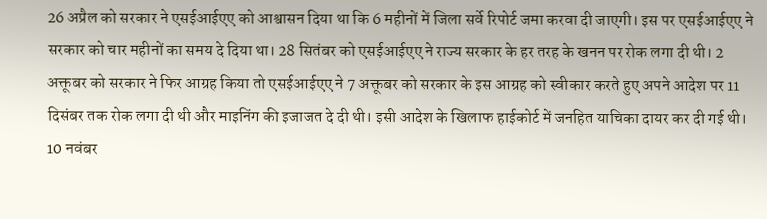26 अप्रैल को सरकार ने एसईआईएए को आश्वासन दिया था कि 6 महीनों में जिला सर्वे रिपोर्ट जमा करवा दी जाएगी। इस पर एसईआईएए ने सरकार को चार महीनों का समय दे दिया था। 28 सितंबर को एसईआईएए ने राज्य सरकार के हर तरह के खनन पर रोक लगा दी थी। 2 अक्तूबर को सरकार ने फिर आग्रह किया तो एसईआईएए ने 7 अक्तूबर को सरकार के इस आग्रह को स्वीकार करते हुए अपने आदेश पर 11 दिसंबर तक रोक लगा दी थी और माइनिंग की इजाजत दे दी थी। इसी आदेश के खिलाफ हाईकोर्ट में जनहित याचिका दायर कर दी गई थी।
10 नवंबर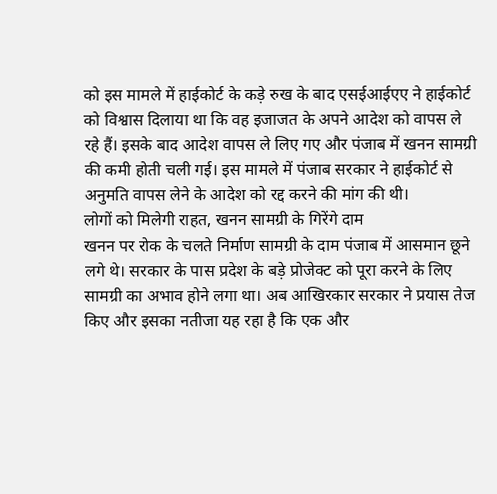को इस मामले में हाईकोर्ट के कड़े रुख के बाद एसईआईएए ने हाईकोर्ट को विश्वास दिलाया था कि वह इजाजत के अपने आदेश को वापस ले रहे हैं। इसके बाद आदेश वापस ले लिए गए और पंजाब में खनन सामग्री की कमी होती चली गई। इस मामले में पंजाब सरकार ने हाईकोर्ट से अनुमति वापस लेने के आदेश को रद्द करने की मांग की थी।
लोगों को मिलेगी राहत, खनन सामग्री के गिरेंगे दाम
खनन पर रोक के चलते निर्माण सामग्री के दाम पंजाब में आसमान छूने लगे थे। सरकार के पास प्रदेश के बड़े प्रोजेक्ट को पूरा करने के लिए सामग्री का अभाव होने लगा था। अब आखिरकार सरकार ने प्रयास तेज किए और इसका नतीजा यह रहा है कि एक और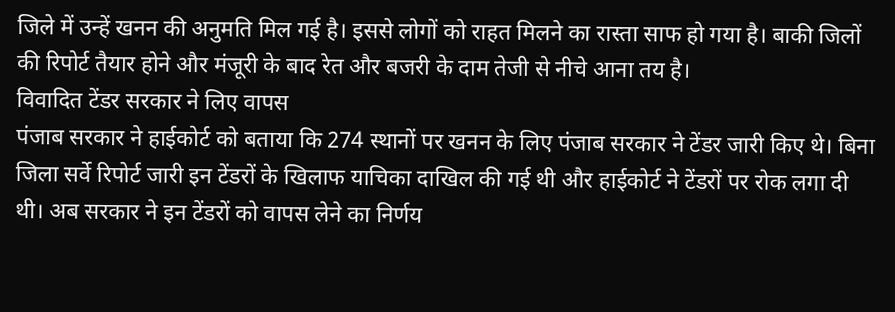जिले में उन्हें खनन की अनुमति मिल गई है। इससे लोगों को राहत मिलने का रास्ता साफ हो गया है। बाकी जिलों की रिपोर्ट तैयार होने और मंजूरी के बाद रेत और बजरी के दाम तेजी से नीचे आना तय है।
विवादित टेंडर सरकार ने लिए वापस
पंजाब सरकार ने हाईकोर्ट को बताया कि 274 स्थानों पर खनन के लिए पंजाब सरकार ने टेंडर जारी किए थे। बिना जिला सर्वे रिपोर्ट जारी इन टेंडरों के खिलाफ याचिका दाखिल की गई थी और हाईकोर्ट ने टेंडरों पर रोक लगा दी थी। अब सरकार ने इन टेंडरों को वापस लेने का निर्णय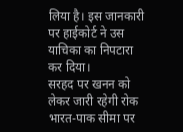लिया है। इस जानकारी पर हाईकोर्ट ने उस याचिका का निपटारा कर दिया।
सरहद पर खनन को लेकर जारी रहेगी रोक
भारत-पाक सीमा पर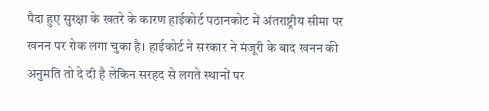पैदा हुए सुरक्षा के खतरे के कारण हाईकोर्ट पठानकोट में अंतराष्ट्रीय सीमा पर खनन पर रोक लगा चुका है। हाईकोर्ट ने सरकार ने मंजूरी के बाद खनन की अनुमति तो दे दी है लेकिन सरहद से लगते स्थानों पर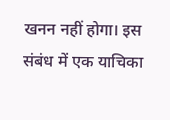खनन नहीं होगा। इस संबंध में एक याचिका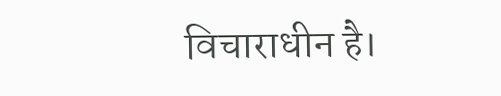विचाराधीन है।